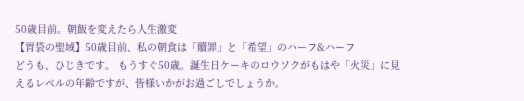50歳目前。朝飯を変えたら人生激変
【胃袋の聖域】50歳目前、私の朝食は「贖罪」と「希望」のハーフ&ハーフ
どうも、ひじきです。 もうすぐ50歳。誕生日ケーキのロウソクがもはや「火災」に見えるレベルの年齢ですが、皆様いかがお過ごしでしょうか。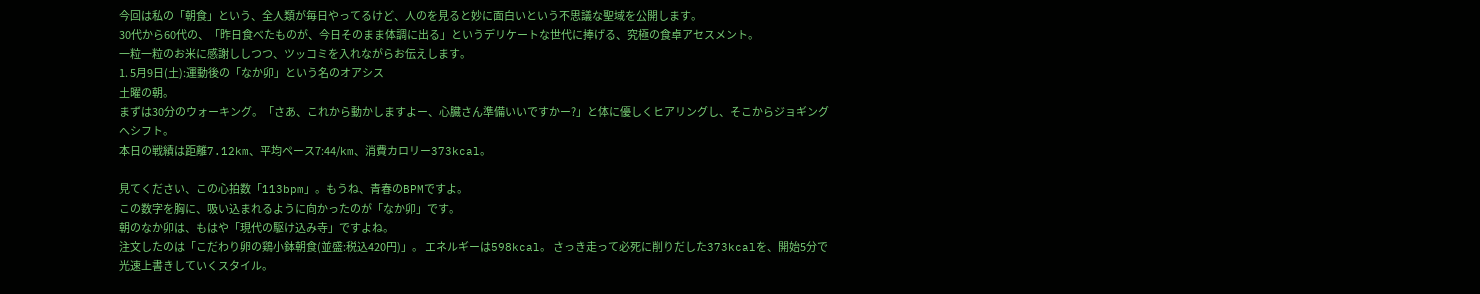今回は私の「朝食」という、全人類が毎日やってるけど、人のを見ると妙に面白いという不思議な聖域を公開します。
30代から60代の、「昨日食べたものが、今日そのまま体調に出る」というデリケートな世代に捧げる、究極の食卓アセスメント。
一粒一粒のお米に感謝ししつつ、ツッコミを入れながらお伝えします。
1. 5月9日(土):運動後の「なか卯」という名のオアシス
土曜の朝。
まずは30分のウォーキング。「さあ、これから動かしますよー、心臓さん準備いいですかー?」と体に優しくヒアリングし、そこからジョギングへシフト。
本日の戦績は距離7.12km、平均ペース7:44/km、消費カロリー373kcal。

見てください、この心拍数「113bpm」。もうね、青春のBPMですよ。
この数字を胸に、吸い込まれるように向かったのが「なか卯」です。
朝のなか卯は、もはや「現代の駆け込み寺」ですよね。
注文したのは「こだわり卵の鶏小鉢朝食(並盛:税込420円)」。 エネルギーは598kcal。 さっき走って必死に削りだした373kcalを、開始5分で光速上書きしていくスタイル。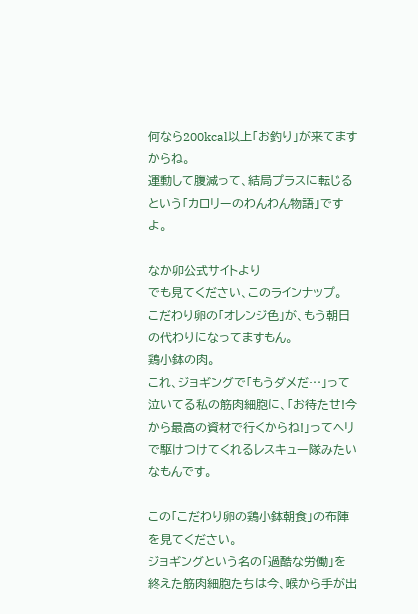何なら200kcal以上「お釣り」が来てますからね。
運動して腹減って、結局プラスに転じるという「カロリーのわんわん物語」ですよ。

なか卯公式サイトより
でも見てください、このラインナップ。
こだわり卵の「オレンジ色」が、もう朝日の代わりになってますもん。
鶏小鉢の肉。
これ、ジョギングで「もうダメだ…」って泣いてる私の筋肉細胞に、「お待たせ!今から最高の資材で行くからね!」ってヘリで駆けつけてくれるレスキュー隊みたいなもんです。

この「こだわり卵の鶏小鉢朝食」の布陣を見てください。
ジョギングという名の「過酷な労働」を終えた筋肉細胞たちは今、喉から手が出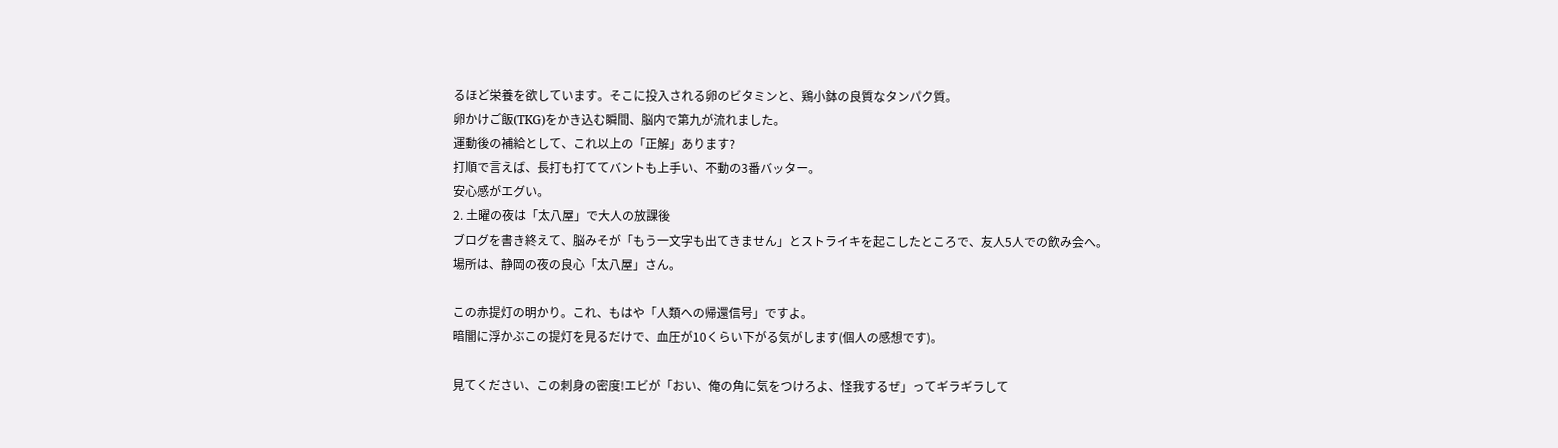るほど栄養を欲しています。そこに投入される卵のビタミンと、鶏小鉢の良質なタンパク質。
卵かけご飯(TKG)をかき込む瞬間、脳内で第九が流れました。
運動後の補給として、これ以上の「正解」あります?
打順で言えば、長打も打ててバントも上手い、不動の3番バッター。
安心感がエグい。
2. 土曜の夜は「太八屋」で大人の放課後
ブログを書き終えて、脳みそが「もう一文字も出てきません」とストライキを起こしたところで、友人5人での飲み会へ。
場所は、静岡の夜の良心「太八屋」さん。

この赤提灯の明かり。これ、もはや「人類への帰還信号」ですよ。
暗闇に浮かぶこの提灯を見るだけで、血圧が10くらい下がる気がします(個人の感想です)。

見てください、この刺身の密度!エビが「おい、俺の角に気をつけろよ、怪我するぜ」ってギラギラして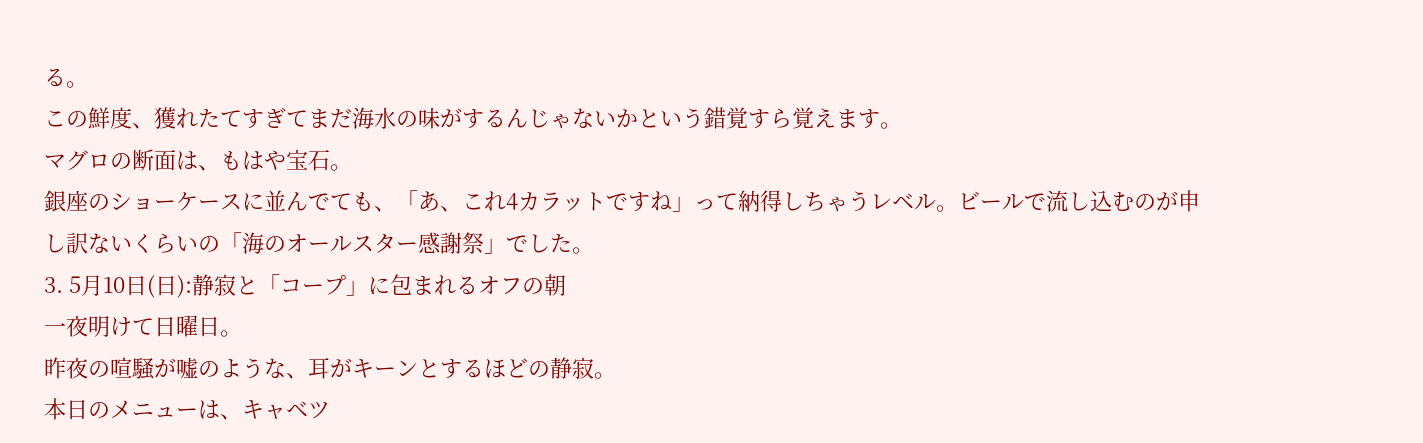る。
この鮮度、獲れたてすぎてまだ海水の味がするんじゃないかという錯覚すら覚えます。
マグロの断面は、もはや宝石。
銀座のショーケースに並んでても、「あ、これ4カラットですね」って納得しちゃうレベル。ビールで流し込むのが申し訳ないくらいの「海のオールスター感謝祭」でした。
3. 5月10日(日):静寂と「コープ」に包まれるオフの朝
一夜明けて日曜日。
昨夜の喧騒が嘘のような、耳がキーンとするほどの静寂。
本日のメニューは、キャベツ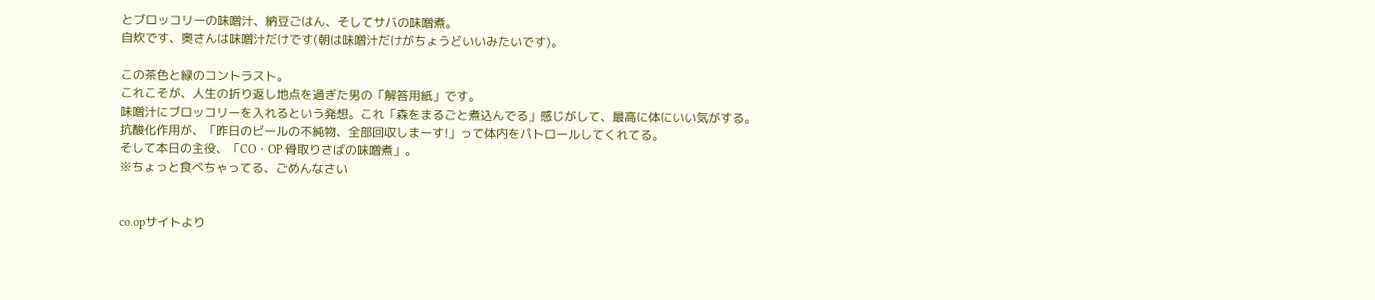とブロッコリーの味噌汁、納豆ごはん、そしてサバの味噌煮。
自炊です、奥さんは味噌汁だけです(朝は味噌汁だけがちょうどいいみたいです)。

この茶色と緑のコントラスト。
これこそが、人生の折り返し地点を過ぎた男の「解答用紙」です。
味噌汁にブロッコリーを入れるという発想。これ「森をまるごと煮込んでる」感じがして、最高に体にいい気がする。
抗酸化作用が、「昨日のビールの不純物、全部回収しまーす!」って体内をパトロールしてくれてる。
そして本日の主役、「CO・OP 骨取りさばの味噌煮」。
※ちょっと食べちゃってる、ごめんなさい


co.opサイトより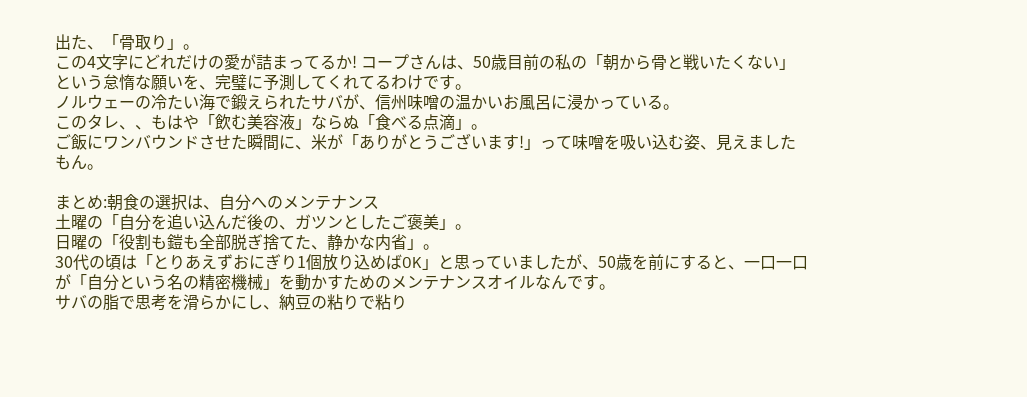出た、「骨取り」。
この4文字にどれだけの愛が詰まってるか! コープさんは、50歳目前の私の「朝から骨と戦いたくない」という怠惰な願いを、完璧に予測してくれてるわけです。
ノルウェーの冷たい海で鍛えられたサバが、信州味噌の温かいお風呂に浸かっている。
このタレ、、もはや「飲む美容液」ならぬ「食べる点滴」。
ご飯にワンバウンドさせた瞬間に、米が「ありがとうございます!」って味噌を吸い込む姿、見えましたもん。

まとめ:朝食の選択は、自分へのメンテナンス
土曜の「自分を追い込んだ後の、ガツンとしたご褒美」。
日曜の「役割も鎧も全部脱ぎ捨てた、静かな内省」。
30代の頃は「とりあえずおにぎり1個放り込めばOK」と思っていましたが、50歳を前にすると、一口一口が「自分という名の精密機械」を動かすためのメンテナンスオイルなんです。
サバの脂で思考を滑らかにし、納豆の粘りで粘り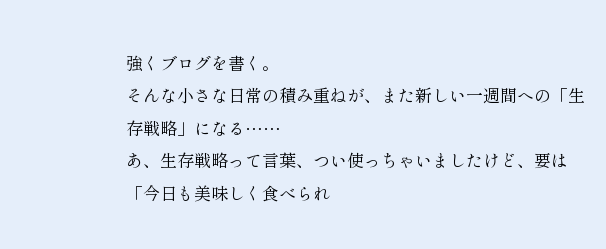強くブログを書く。
そんな小さな日常の積み重ねが、また新しい一週間への「生存戦略」になる……
あ、生存戦略って言葉、つい使っちゃいましたけど、要は「今日も美味しく食べられ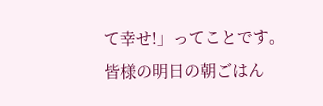て幸せ!」ってことです。
皆様の明日の朝ごはん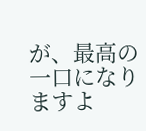が、最高の一口になりますよ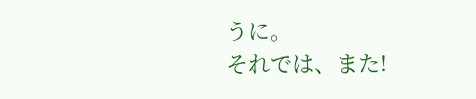うに。
それでは、また!